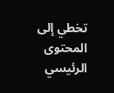تخطي إلى المحتوى الرئيسي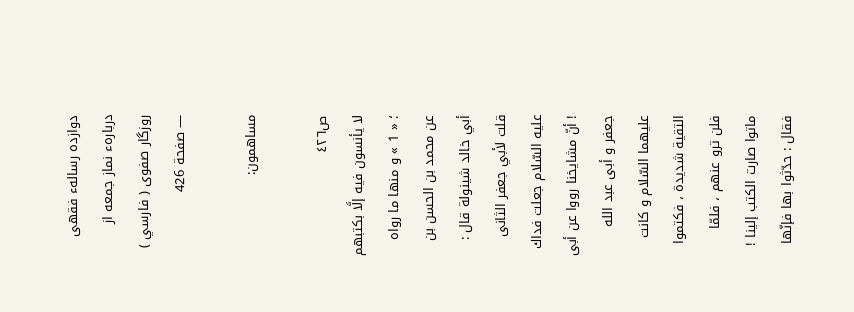دوازده رسالهء فقهى دربارهء نماز جمعه از روزگار صفوى ( فارسي ) — صفحة 426

مساهمون:

ص٤٢٦
لا يأنسون فيه إلَّا بكتبهم ؛ « 1 » و منها ما رواه عن محمد بن الحسن بن أبي خالد شينولة قال : قلت لأبي جعفر الثانى عليه السّلام جعلت فداك ! أنّ مشايخنا رووا عن أبى جعفر و أبى عبد الله عليهما السّلام و كانت التقية شديدة ، فكتموا فلن ترو عنهم ، فلمّا ماتوا صارت الكتب إلينا ! فقال : حدّثوا بها فإنّها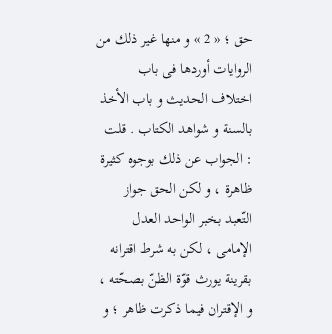حق ؛ « 2 » و منها غير ذلك من الروايات أوردها فى باب اختلاف الحديث و باب الأخذ بالسنة و شواهد الكتاب . قلت : الجواب عن ذلك بوجوه كثيرة ظاهرة ، و لكن الحق جواز التّعبد بخبر الواحد العدل الإمامى ، لكن به شرط اقترانه بقرينة يورث قوّة الظنّ بصحّته ، و الإقتران فيما ذكرت ظاهر ؛ و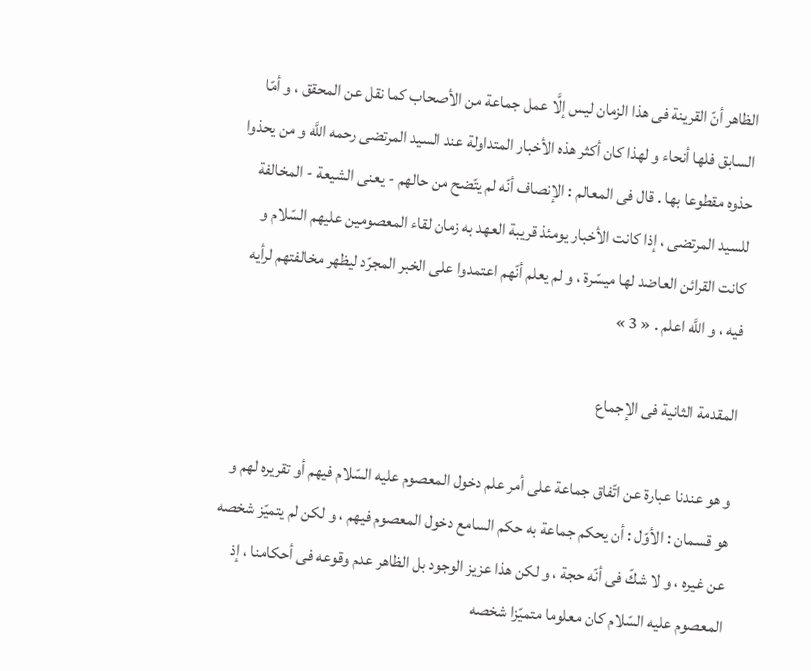الظاهر أنّ القرينة فى هذا الزمان ليس إلَّا عمل جماعة من الأصحاب كما نقل عن المحقق ، و أمّا السابق فلها أنحاء و لهذا كان أكثر هذه الأخبار المتداولة عند السيد المرتضى رحمه اللَّه و من يحذوا حذوه مقطوعا بها . قال فى المعالم : الإنصاف أنّه لم يتّضح من حالهم - يعنى الشيعة - المخالفة للسيد المرتضى ، إذا كانت الأخبار يومئذ قريبة العهد به زمان لقاء المعصومين عليهم السّلام و كانت القرائن العاضد لها ميسّرة ، و لم يعلم أنّهم اعتمدوا على الخبر المجرّد ليظهر مخالفتهم لرأيه فيه ، و اللَّه اعلم . « 3 »

المقدمة الثانية فى الإجماع

و هو عندنا عبارة عن اتّفاق جماعة على أمر علم دخول المعصوم عليه السّلام فيهم أو تقريره لهم و هو قسمان : الأوّل : أن يحكم جماعة به حكم السامع دخول المعصوم فيهم ، و لكن لم يتميّز شخصه عن غيره ، و لا شكّ فى أنّه حجة ، و لكن هذا عزيز الوجود بل الظاهر عدم وقوعه فى أحكامنا ، إذ المعصوم عليه السّلام كان معلوما متميّزا شخصه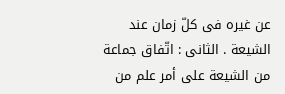عن غيره فى كلّ زمان عند الشيعة . الثانى : اتّفاق جماعة من الشيعة على أمر علم من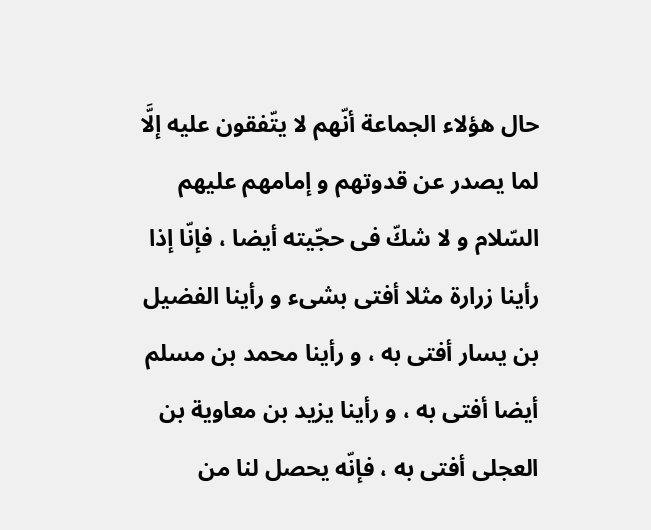حال هؤلاء الجماعة أنّهم لا يتّفقون عليه إلَّا لما يصدر عن قدوتهم و إمامهم عليهم السّلام و لا شكّ فى حجّيته أيضا ، فإنّا إذا رأينا زرارة مثلا أفتى بشىء و رأينا الفضيل بن يسار أفتى به ، و رأينا محمد بن مسلم أيضا أفتى به ، و رأينا يزيد بن معاوية بن العجلى أفتى به ، فإنّه يحصل لنا من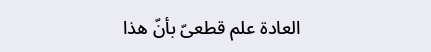العادة علم قطعىّ بأنّ هذا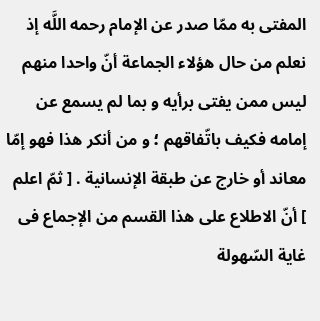المفتى به ممّا صدر عن الإمام رحمه اللَّه إذ نعلم من حال هؤلاء الجماعة أنّ واحدا منهم ليس ممن يفتى برأيه و بما لم يسمع عن إمامه فكيف باتّفاقهم ؛ و من أنكر هذا فهو إمّا معاند أو خارج عن طبقة الإنسانية . [ ثمّ اعلم ] أنّ الاطلاع على هذا القسم من الإجماع فى غاية السّهولة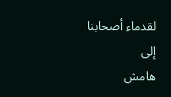لقدماء أصحابنا إلى
هامش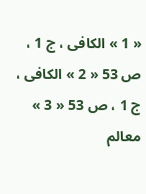« 1 » الكافى ، ج 1 ، ص 53 « 2 » الكافى ، ج 1 ، ص 53 « 3 » معالم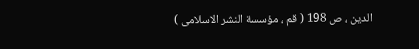الدين ، ص 198 ( قم ، مؤسسة النشر الاسلامى )